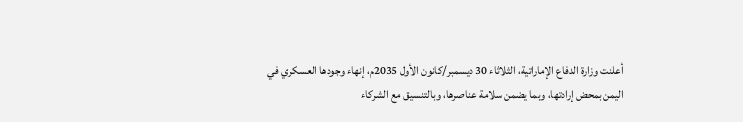أعلنت وزارة الدفاع الإماراتية، الثلاثاء 30 ديسمبر/كانون الأول 2035م، إنهاء وجودها العسكري في اليمن بمحض إرادتها، وبما يضمن سلامة عناصرها، وبالتنسيق مع الشركاء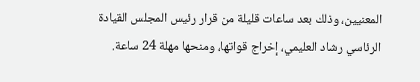المعنيين، وذلك بعد ساعات قليلة من قرار رئيس المجلس القيادة الرئاسي رشاد العليمي، إخراج قواتها، ومنحها مهلة 24 ساعة.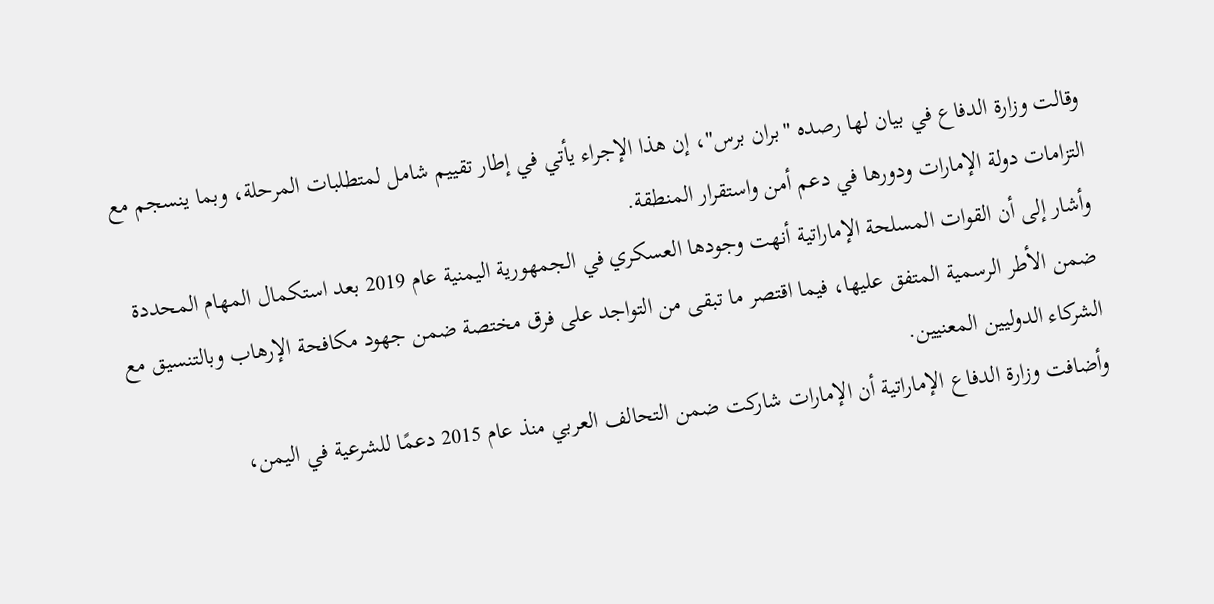وقالت وزارة الدفاع في بيان لها رصده "بران برس"، إن هذا الإجراء يأتي في إطار تقييم شامل لمتطلبات المرحلة، وبما ينسجم مع التزامات دولة الإمارات ودورها في دعم أمن واستقرار المنطقة.
وأشار إلى أن القوات المسلحة الإماراتية أنهت وجودها العسكري في الجمهورية اليمنية عام 2019 بعد استكمال المهام المحددة ضمن الأطر الرسمية المتفق عليها، فيما اقتصر ما تبقى من التواجد على فرق مختصة ضمن جهود مكافحة الإرهاب وبالتنسيق مع الشركاء الدوليين المعنيين.
وأضافت وزارة الدفاع الإماراتية أن الإمارات شاركت ضمن التحالف العربي منذ عام 2015 دعمًا للشرعية في اليمن،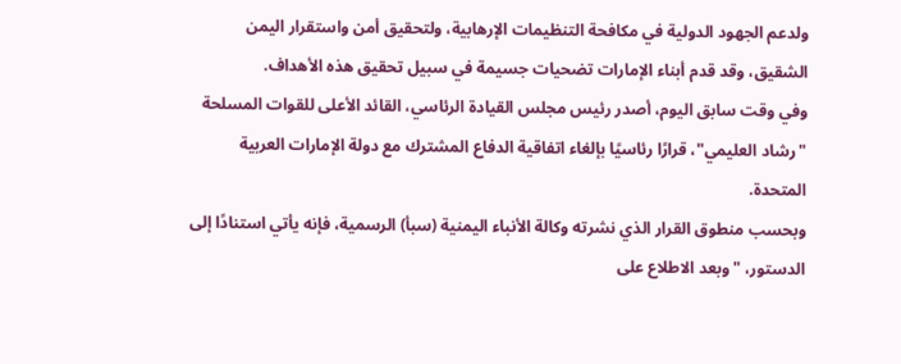ولدعم الجهود الدولية في مكافحة التنظيمات الإرهابية، ولتحقيق أمن واستقرار اليمن الشقيق، وقد قدم أبناء الإمارات تضحيات جسيمة في سبيل تحقيق هذه الأهداف.
وفي وقت سابق اليوم، أصدر رئيس مجلس القيادة الرئاسي، القائد الأعلى للقوات المسلحة "رشاد العليمي"، قرارًا رئاسيًا بإلغاء اتفاقية الدفاع المشترك مع دولة الإمارات العربية المتحدة.
وبحسب منطوق القرار الذي نشرته وكالة الأنباء اليمنية (سبأ) الرسمية، فإنه يأتي استنادًا إلى الدستور، "وبعد الاطلاع على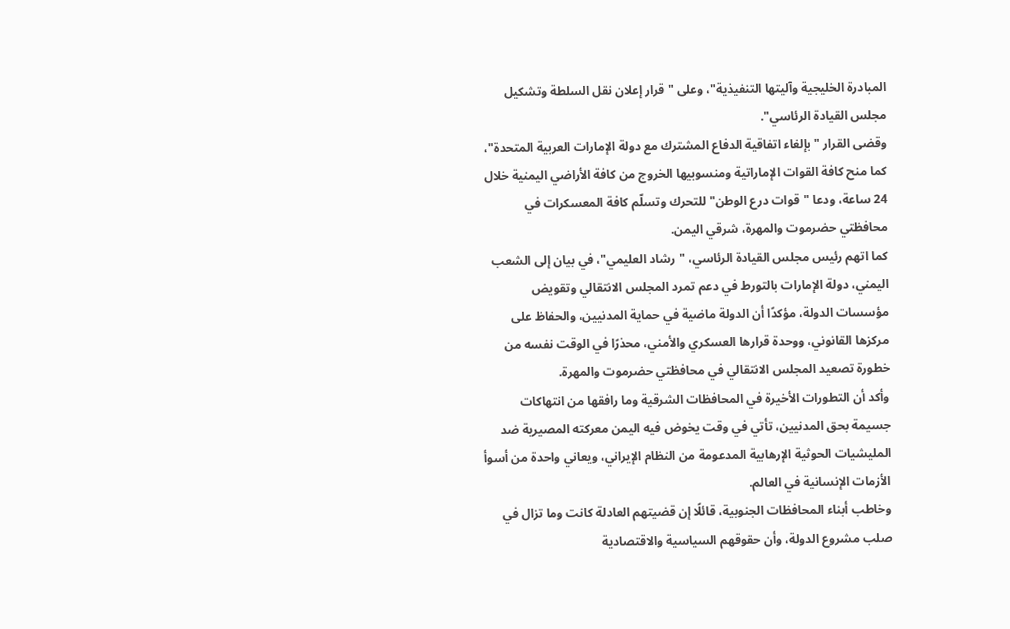المبادرة الخليجية وآليتها التنفيذية"، وعلى "قرار إعلان نقل السلطة وتشكيل مجلس القيادة الرئاسي".
وقضى القرار "بإلغاء اتفاقية الدفاع المشترك مع دولة الإمارات العربية المتحدة"، كما منح كافة القوات الإماراتية ومنسوبيها الخروج من كافة الأراضي اليمنية خلال 24 ساعة، ودعا "قوات درع الوطن" للتحرك وتسلّم كافة المعسكرات في محافظتي حضرموت والمهرة، شرقي اليمن.
كما اتهم رئيس مجلس القيادة الرئاسي، "رشاد العليمي"، في بيان إلى الشعب اليمني، دولة الإمارات بالتورط في دعم تمرد المجلس الانتقالي وتقويض مؤسسات الدولة، مؤكدًا أن الدولة ماضية في حماية المدنيين، والحفاظ على مركزها القانوني، ووحدة قرارها العسكري والأمني، محذرًا في الوقت نفسه من خطورة تصعيد المجلس الانتقالي في محافظتي حضرموت والمهرة.
وأكد أن التطورات الأخيرة في المحافظات الشرقية وما رافقها من انتهاكات جسيمة بحق المدنيين، تأتي في وقت يخوض فيه اليمن معركته المصيرية ضد المليشيات الحوثية الإرهابية المدعومة من النظام الإيراني، ويعاني واحدة من أسوأ الأزمات الإنسانية في العالم.
وخاطب أبناء المحافظات الجنوبية، قائلًا إن قضيتهم العادلة كانت وما تزال في صلب مشروع الدولة، وأن حقوقهم السياسية والاقتصادية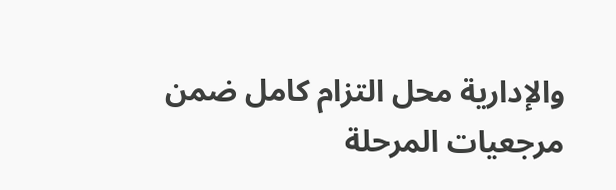والإدارية محل التزام كامل ضمن مرجعيات المرحلة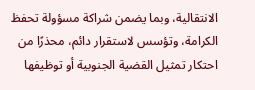الانتقالية، وبما يضمن شراكة مسؤولة تحفظ الكرامة، وتؤسس لاستقرار دائم، محذرًا من احتكار تمثيل القضية الجنوبية أو توظيفها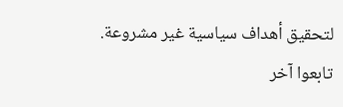لتحقيق أهداف سياسية غير مشروعة.
تابعوا آخر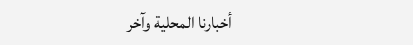أخبارنا المحلية وآخر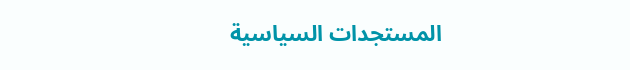المستجدات السياسية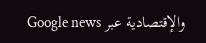والإقتصادية عبر Google news